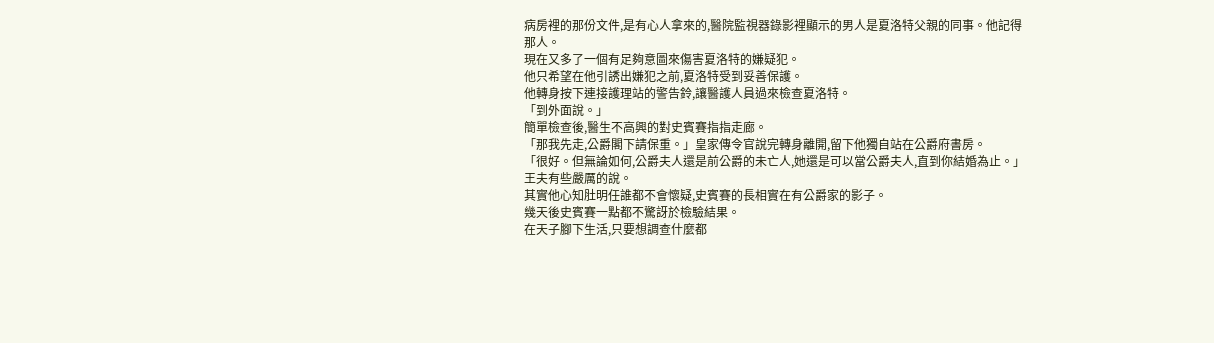病房裡的那份文件,是有心人拿來的,醫院監視器錄影裡顯示的男人是夏洛特父親的同事。他記得那人。
現在又多了一個有足夠意圖來傷害夏洛特的嫌疑犯。
他只希望在他引誘出嫌犯之前,夏洛特受到妥善保護。
他轉身按下連接護理站的警告鈴,讓醫護人員過來檢查夏洛特。
「到外面說。」
簡單檢查後,醫生不高興的對史賓賽指指走廊。
「那我先走,公爵閣下請保重。」皇家傳令官說完轉身離開,留下他獨自站在公爵府書房。
「很好。但無論如何,公爵夫人還是前公爵的未亡人,她還是可以當公爵夫人,直到你結婚為止。」王夫有些嚴厲的說。
其實他心知肚明任誰都不會懷疑,史賓賽的長相實在有公爵家的影子。
幾天後史賓賽一點都不驚訝於檢驗結果。
在天子腳下生活,只要想調查什麼都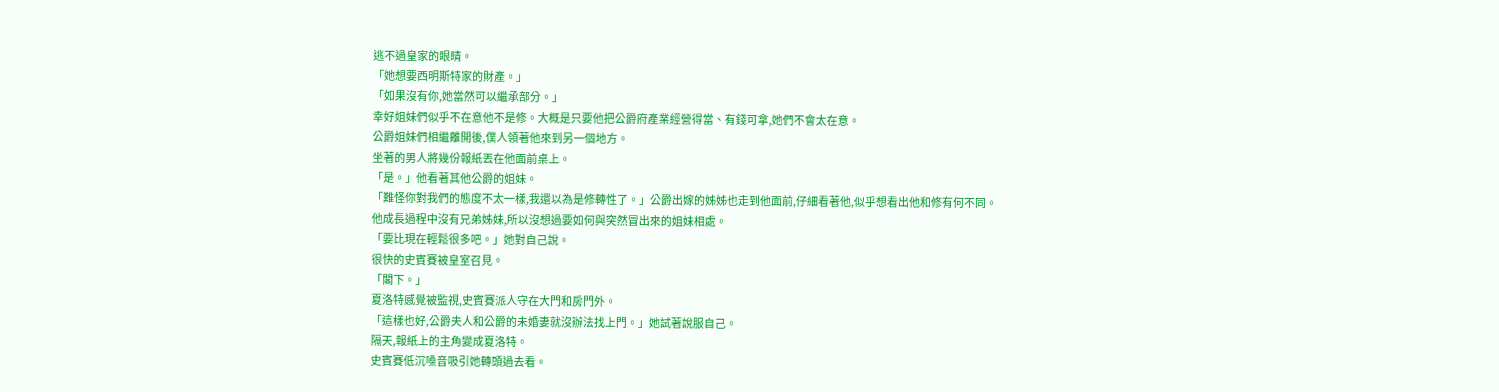逃不過皇家的眼睛。
「她想要西明斯特家的財產。」
「如果沒有你,她當然可以繼承部分。」
幸好姐妹們似乎不在意他不是修。大概是只要他把公爵府產業經營得當、有錢可拿,她們不會太在意。
公爵姐妹們相繼離開後,僕人領著他來到另一個地方。
坐著的男人將幾份報紙丟在他面前桌上。
「是。」他看著其他公爵的姐妹。
「難怪你對我們的態度不太一樣,我還以為是修轉性了。」公爵出嫁的姊姊也走到他面前,仔細看著他,似乎想看出他和修有何不同。
他成長過程中沒有兄弟姊妹,所以沒想過要如何與突然冒出來的姐妹相處。
「要比現在輕鬆很多吧。」她對自己說。
很快的史賓賽被皇室召見。
「閣下。」
夏洛特感覺被監視,史賓賽派人守在大門和房門外。
「這樣也好,公爵夫人和公爵的未婚妻就沒辦法找上門。」她試著說服自己。
隔天,報紙上的主角變成夏洛特。
史賓賽低沉嗓音吸引她轉頭過去看。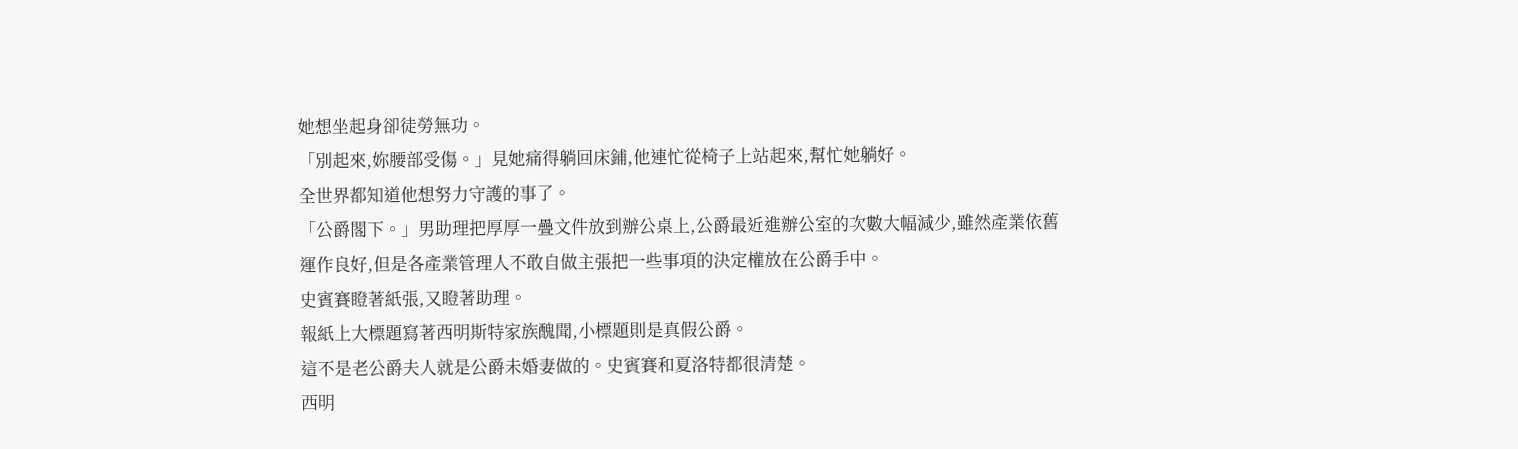她想坐起身卻徒勞無功。
「別起來,妳腰部受傷。」見她痛得躺回床鋪,他連忙從椅子上站起來,幫忙她躺好。
全世界都知道他想努力守護的事了。
「公爵閣下。」男助理把厚厚一疊文件放到辦公桌上,公爵最近進辦公室的次數大幅減少,雖然產業依舊運作良好,但是各產業管理人不敢自做主張把一些事項的決定權放在公爵手中。
史賓賽瞪著紙張,又瞪著助理。
報紙上大標題寫著西明斯特家族醜聞,小標題則是真假公爵。
這不是老公爵夫人就是公爵未婚妻做的。史賓賽和夏洛特都很清楚。
西明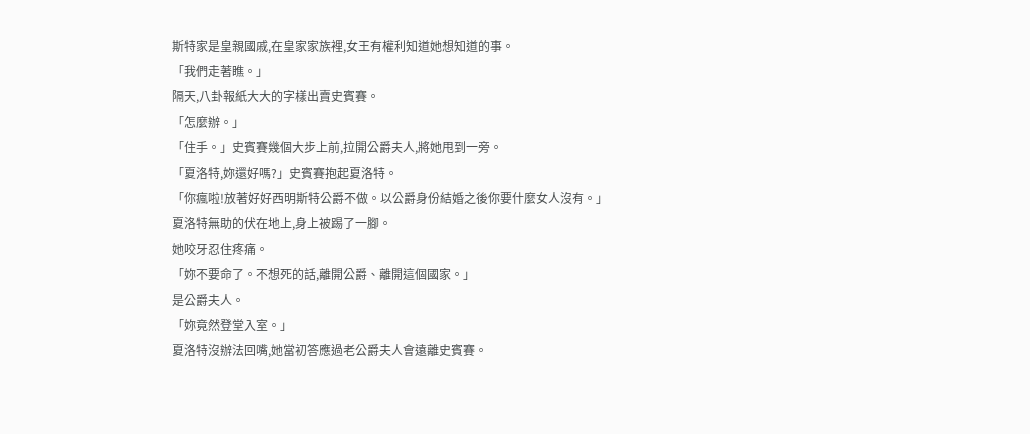斯特家是皇親國戚,在皇家家族裡,女王有權利知道她想知道的事。
「我們走著瞧。」
隔天,八卦報紙大大的字樣出賣史賓賽。
「怎麼辦。」
「住手。」史賓賽幾個大步上前,拉開公爵夫人,將她甩到一旁。
「夏洛特,妳還好嗎?」史賓賽抱起夏洛特。
「你瘋啦!放著好好西明斯特公爵不做。以公爵身份結婚之後你要什麼女人沒有。」
夏洛特無助的伏在地上,身上被踢了一腳。
她咬牙忍住疼痛。
「妳不要命了。不想死的話,離開公爵、離開這個國家。」
是公爵夫人。
「妳竟然登堂入室。」
夏洛特沒辦法回嘴,她當初答應過老公爵夫人會遠離史賓賽。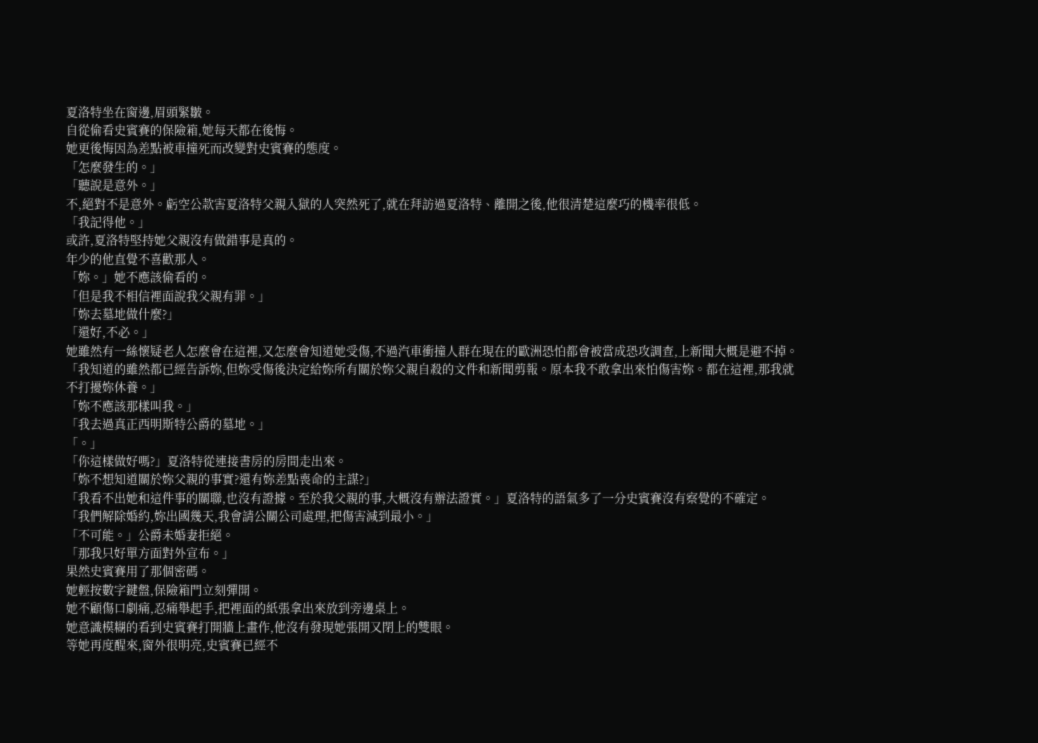夏洛特坐在窗邊,眉頭緊皺。
自從偷看史賓賽的保險箱,她每天都在後悔。
她更後悔因為差點被車撞死而改變對史賓賽的態度。
「怎麼發生的。」
「聽說是意外。」
不,絕對不是意外。虧空公款害夏洛特父親入獄的人突然死了,就在拜訪過夏洛特、離開之後,他很清楚這麼巧的機率很低。
「我記得他。」
或許,夏洛特堅持她父親沒有做錯事是真的。
年少的他直覺不喜歡那人。
「妳。」她不應該偷看的。
「但是我不相信裡面說我父親有罪。」
「妳去墓地做什麼?」
「還好,不必。」
她雖然有一絲懷疑老人怎麼會在這裡,又怎麼會知道她受傷,不過汽車衝撞人群在現在的歐洲恐怕都會被當成恐攻調查,上新聞大概是避不掉。
「我知道的雖然都已經告訴妳,但妳受傷後決定給妳所有關於妳父親自殺的文件和新聞剪報。原本我不敢拿出來怕傷害妳。都在這裡,那我就不打擾妳休養。」
「妳不應該那樣叫我。」
「我去過真正西明斯特公爵的墓地。」
「。」
「你這樣做好嗎?」夏洛特從連接書房的房間走出來。
「妳不想知道關於妳父親的事實?還有妳差點喪命的主謀?」
「我看不出她和這件事的關聯,也沒有證據。至於我父親的事,大概沒有辦法證實。」夏洛特的語氣多了一分史賓賽沒有察覺的不確定。
「我們解除婚約,妳出國幾天,我會請公關公司處理,把傷害減到最小。」
「不可能。」公爵未婚妻拒絕。
「那我只好單方面對外宣布。」
果然史賓賽用了那個密碼。
她輕按數字鍵盤,保險箱門立刻彈開。
她不顧傷口劇痛,忍痛舉起手,把裡面的紙張拿出來放到旁邊桌上。
她意識模糊的看到史賓賽打開牆上畫作,他沒有發現她張開又閉上的雙眼。
等她再度醒來,窗外很明亮,史賓賽已經不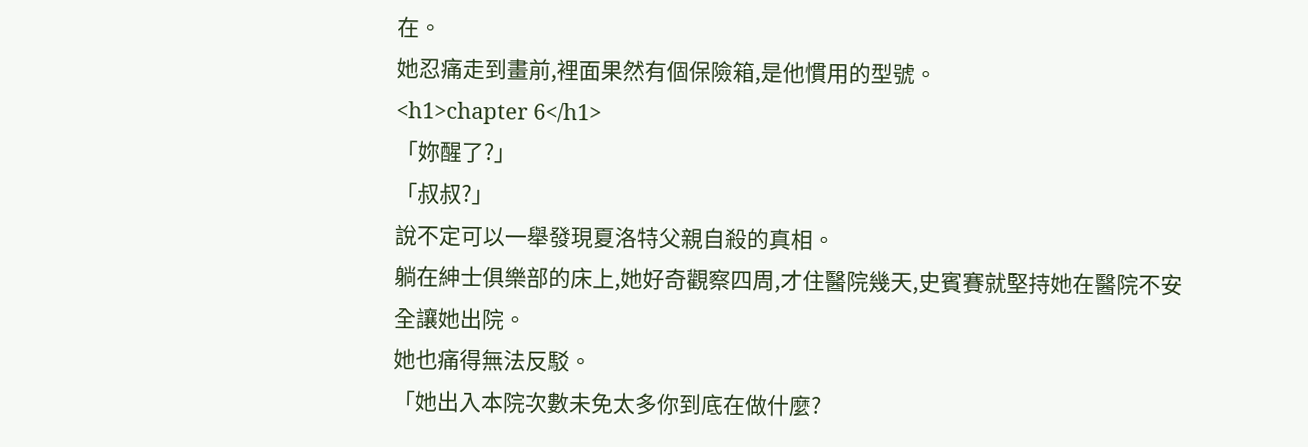在。
她忍痛走到畫前,裡面果然有個保險箱,是他慣用的型號。
<h1>chapter 6</h1>
「妳醒了?」
「叔叔?」
說不定可以一舉發現夏洛特父親自殺的真相。
躺在紳士俱樂部的床上,她好奇觀察四周,才住醫院幾天,史賓賽就堅持她在醫院不安全讓她出院。
她也痛得無法反駁。
「她出入本院次數未免太多你到底在做什麼?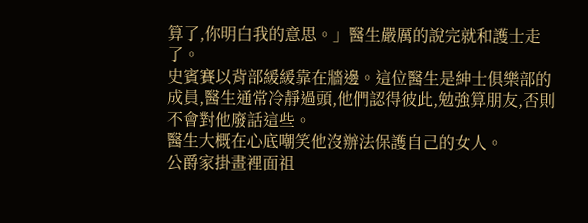算了,你明白我的意思。」醫生嚴厲的說完就和護士走了。
史賓賽以背部緩緩靠在牆邊。這位醫生是紳士俱樂部的成員,醫生通常冷靜過頭,他們認得彼此,勉強算朋友,否則不會對他廢話這些。
醫生大概在心底嘲笑他沒辦法保護自己的女人。
公爵家掛畫裡面祖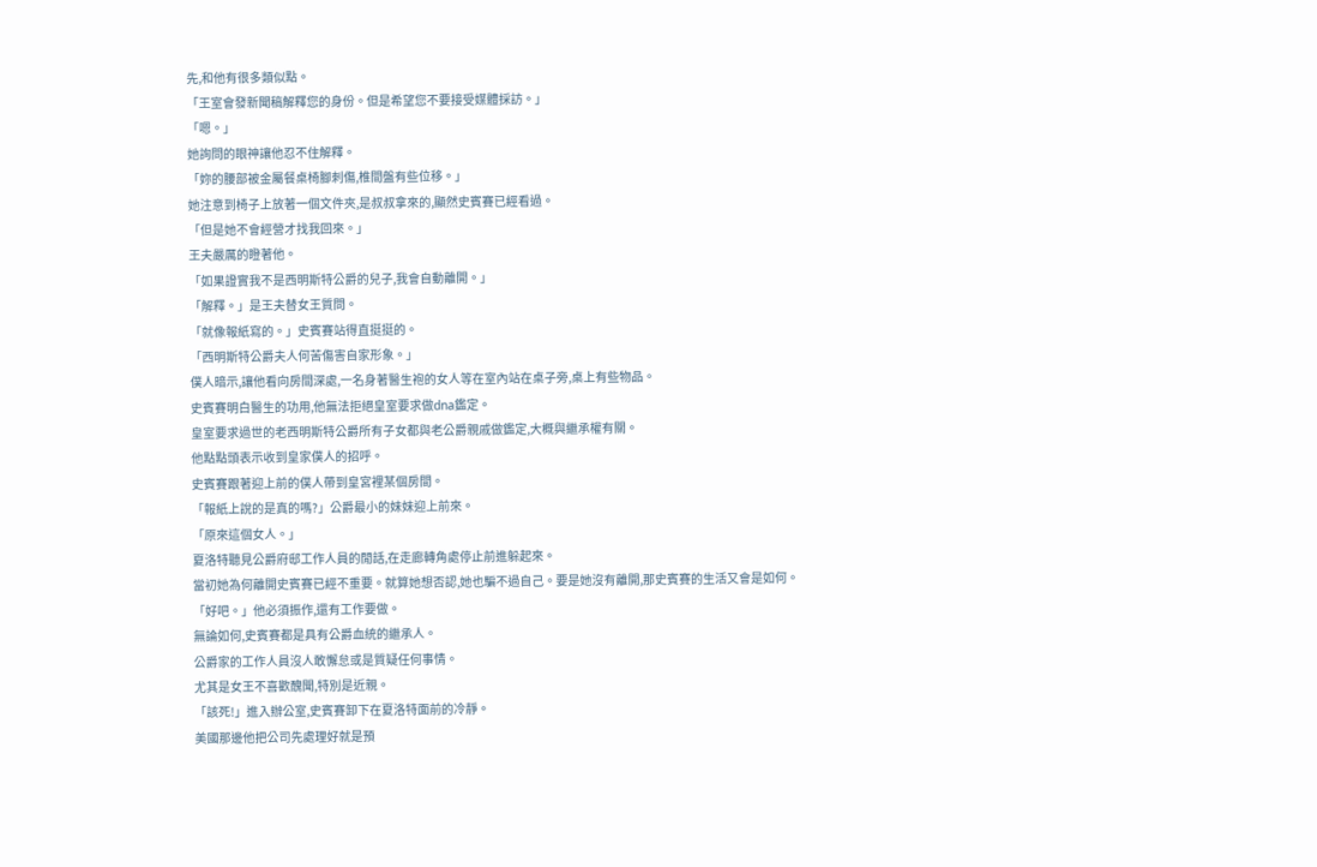先,和他有很多類似點。
「王室會發新聞稿解釋您的身份。但是希望您不要接受媒體採訪。」
「嗯。」
她詢問的眼神讓他忍不住解釋。
「妳的腰部被金屬餐桌椅腳刺傷,椎間盤有些位移。」
她注意到椅子上放著一個文件夾,是叔叔拿來的,顯然史賓賽已經看過。
「但是她不會經營才找我回來。」
王夫嚴厲的瞪著他。
「如果證實我不是西明斯特公爵的兒子,我會自動離開。」
「解釋。」是王夫替女王質問。
「就像報紙寫的。」史賓賽站得直挺挺的。
「西明斯特公爵夫人何苦傷害自家形象。」
僕人暗示,讓他看向房間深處,一名身著醫生袍的女人等在室內站在桌子旁,桌上有些物品。
史賓賽明白醫生的功用,他無法拒絕皇室要求做dna鑑定。
皇室要求過世的老西明斯特公爵所有子女都與老公爵親戚做鑑定,大概與繼承權有關。
他點點頭表示收到皇家僕人的招呼。
史賓賽跟著迎上前的僕人帶到皇宮裡某個房間。
「報紙上說的是真的嗎?」公爵最小的妹妹迎上前來。
「原來這個女人。」
夏洛特聽見公爵府邸工作人員的閒話,在走廊轉角處停止前進躲起來。
當初她為何離開史賓賽已經不重要。就算她想否認,她也騙不過自己。要是她沒有離開,那史賓賽的生活又會是如何。
「好吧。」他必須振作,還有工作要做。
無論如何,史賓賽都是具有公爵血統的繼承人。
公爵家的工作人員沒人敢懈怠或是質疑任何事情。
尤其是女王不喜歡醜聞,特別是近親。
「該死!」進入辦公室,史賓賽卸下在夏洛特面前的冷靜。
美國那邊他把公司先處理好就是預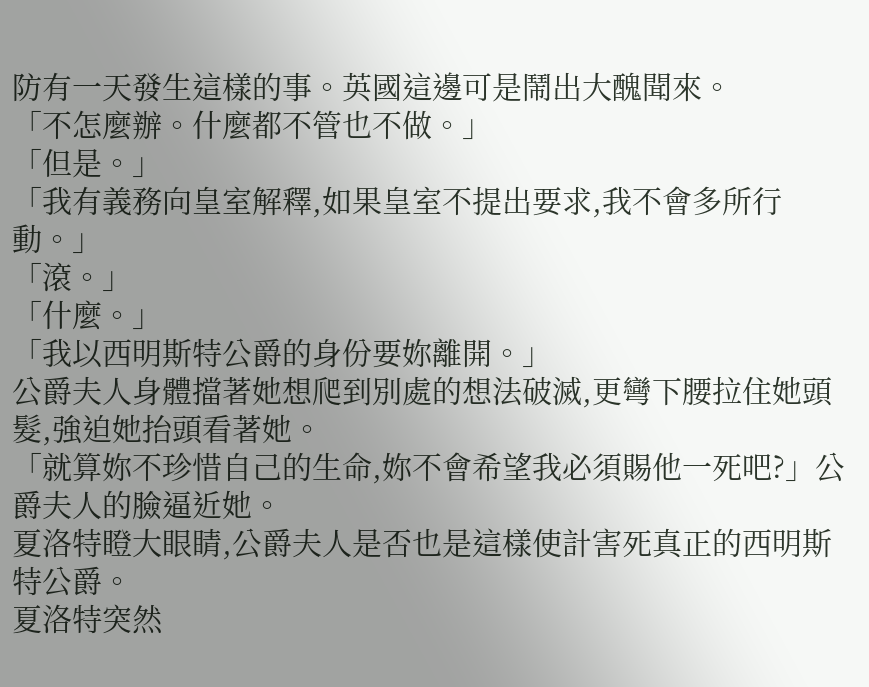防有一天發生這樣的事。英國這邊可是鬧出大醜聞來。
「不怎麼辦。什麼都不管也不做。」
「但是。」
「我有義務向皇室解釋,如果皇室不提出要求,我不會多所行動。」
「滾。」
「什麼。」
「我以西明斯特公爵的身份要妳離開。」
公爵夫人身體擋著她想爬到別處的想法破滅,更彎下腰拉住她頭髮,強迫她抬頭看著她。
「就算妳不珍惜自己的生命,妳不會希望我必須賜他一死吧?」公爵夫人的臉逼近她。
夏洛特瞪大眼睛,公爵夫人是否也是這樣使計害死真正的西明斯特公爵。
夏洛特突然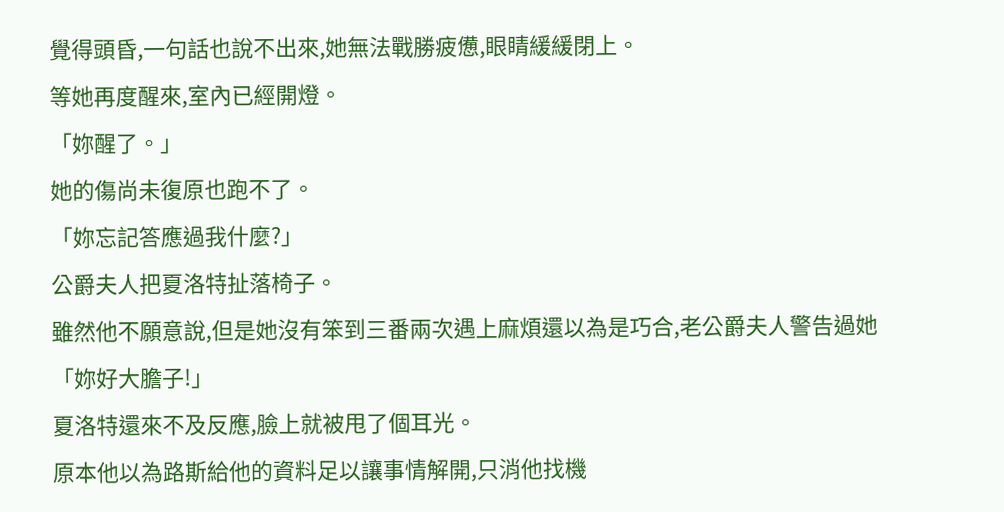覺得頭昏,一句話也說不出來,她無法戰勝疲憊,眼睛緩緩閉上。
等她再度醒來,室內已經開燈。
「妳醒了。」
她的傷尚未復原也跑不了。
「妳忘記答應過我什麼?」
公爵夫人把夏洛特扯落椅子。
雖然他不願意說,但是她沒有笨到三番兩次遇上麻煩還以為是巧合,老公爵夫人警告過她
「妳好大膽子!」
夏洛特還來不及反應,臉上就被甩了個耳光。
原本他以為路斯給他的資料足以讓事情解開,只消他找機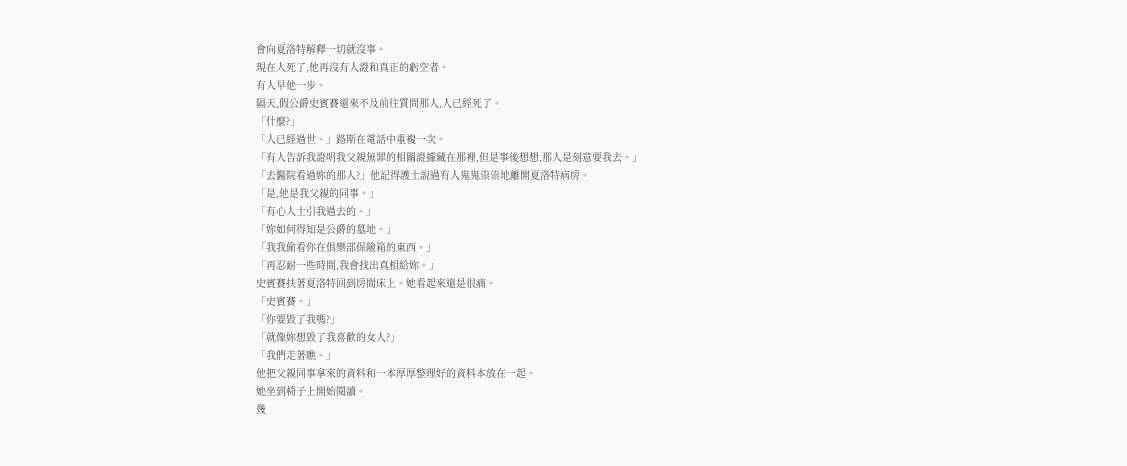會向夏洛特解釋一切就沒事。
現在人死了,他再沒有人證和真正的虧空者。
有人早他一步。
隔天,假公爵史賓賽還來不及前往質問那人,人已經死了。
「什麼?」
「人已經過世。」路斯在電話中重複一次。
「有人告訴我證明我父親無罪的相關證據藏在那裡,但是事後想想,那人是刻意要我去。」
「去醫院看過妳的那人?」他記得護士說過有人鬼鬼祟祟地離開夏洛特病房。
「是,他是我父親的同事。」
「有心人士引我過去的。」
「妳如何得知是公爵的墓地。」
「我我偷看你在俱樂部保險箱的東西。」
「再忍耐一些時間,我會找出真相給妳。」
史賓賽扶著夏洛特回到房間床上。她看起來還是很痛。
「史賓賽。」
「你要毀了我嗎?」
「就像妳想毀了我喜歡的女人?」
「我們走著瞧。」
他把父親同事拿來的資料和一本厚厚整理好的資料本放在一起。
她坐到椅子上開始閱讀。
幾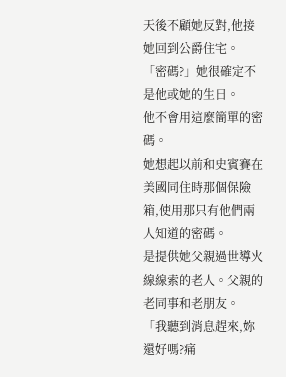天後不顧她反對,他接她回到公爵住宅。
「密碼?」她很確定不是他或她的生日。
他不會用這麼簡單的密碼。
她想起以前和史賓賽在美國同住時那個保險箱,使用那只有他們兩人知道的密碼。
是提供她父親過世導火線線索的老人。父親的老同事和老朋友。
「我聽到消息趕來,妳還好嗎?痛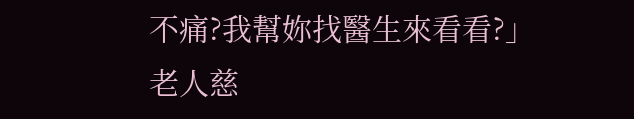不痛?我幫妳找醫生來看看?」
老人慈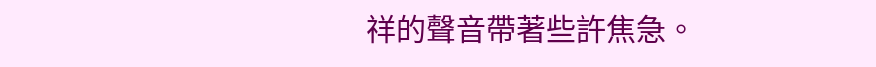祥的聲音帶著些許焦急。